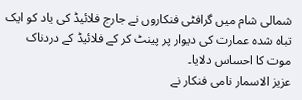شمالی شام میں گرافٹی فنکاروں نے جارج فلائیڈ کی یاد کو ایک تباہ شدہ عمارت کی دیوار پر پینٹ کر کے فلائیڈ کے دردناک موت کا احساس دلایا۔
عزیز الاسمار نامی فنکار نے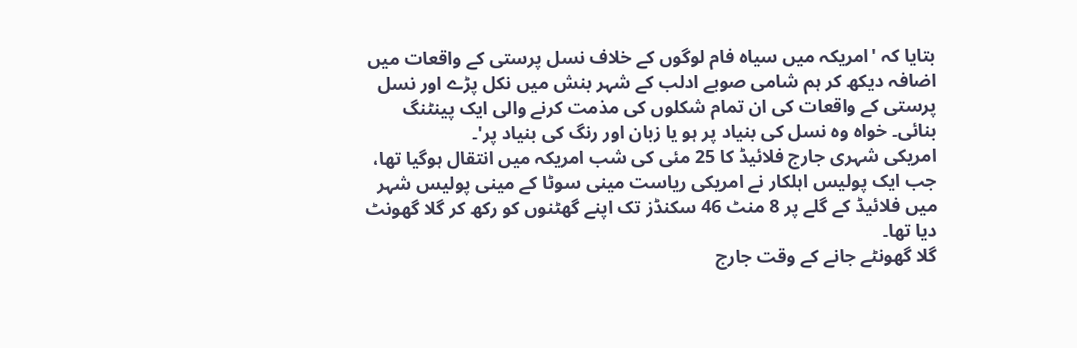بتایا کہ 'امریکہ میں سیاہ فام لوگوں کے خلاف نسل پرستی کے واقعات میں اضافہ دیکھ کر ہم شامی صوبے ادلب کے شہر بنش میں نکل پڑے اور نسل پرستی کے واقعات کی ان تمام شکلوں کی مذمت کرنے والی ایک پینٹنگ بنائی۔ خواہ وہ نسل کی بنیاد پر ہو یا زبان اور رنگ کی بنیاد پر'۔
امریکی شہری جارج فلائیڈ کا 25 مئی کی شب امریکہ میں انتقال ہوگیا تھا، جب ایک پولیس اہلکار نے امریکی ریاست مینی سوٹا کے مینی پولیس شہر میں فلائیڈ کے گلے پر 8 منٹ 46 سکنڈز تک اپنے گھٹنوں کو رکھ کر گلا گھونٹ دیا تھا۔
گلا گھونٹے جانے کے وقت جارج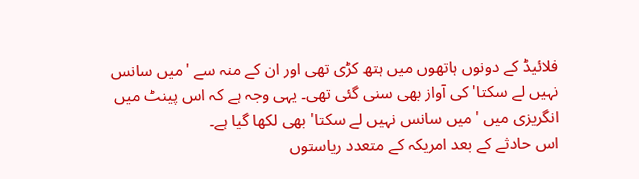فلائیڈ کے دونوں ہاتھوں میں ہتھ کڑی تھی اور ان کے منہ سے 'میں سانس نہیں لے سکتا' کی آواز بھی سنی گئی تھی۔ یہی وجہ ہے کہ اس پینٹ میں انگریزی میں 'میں سانس نہیں لے سکتا' بھی لکھا گیا ہے۔
اس حادثے کے بعد امریکہ کے متعدد ریاستوں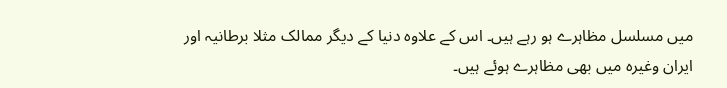میں مسلسل مظاہرے ہو رہے ہیں۔ اس کے علاوہ دنیا کے دیگر ممالک مثلا برطانیہ اور ایران وغیرہ میں بھی مظاہرے ہوئے ہیں۔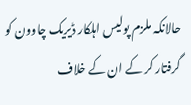حالانکہ ملزم پولیس اہلکار ڈیریک چاوون کو گرفتار کر کے ان کے خلاف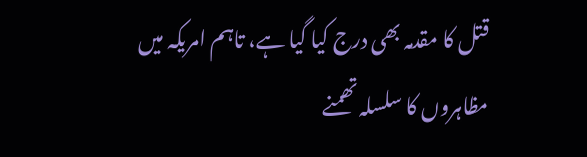قتل کا مقدمہ بھی درج کیا گیا ہے، تاہم امریکہ میں مظاہروں کا سلسلہ تھمنے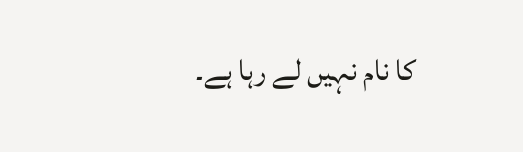کا نام نہیں لے رہا ہے۔